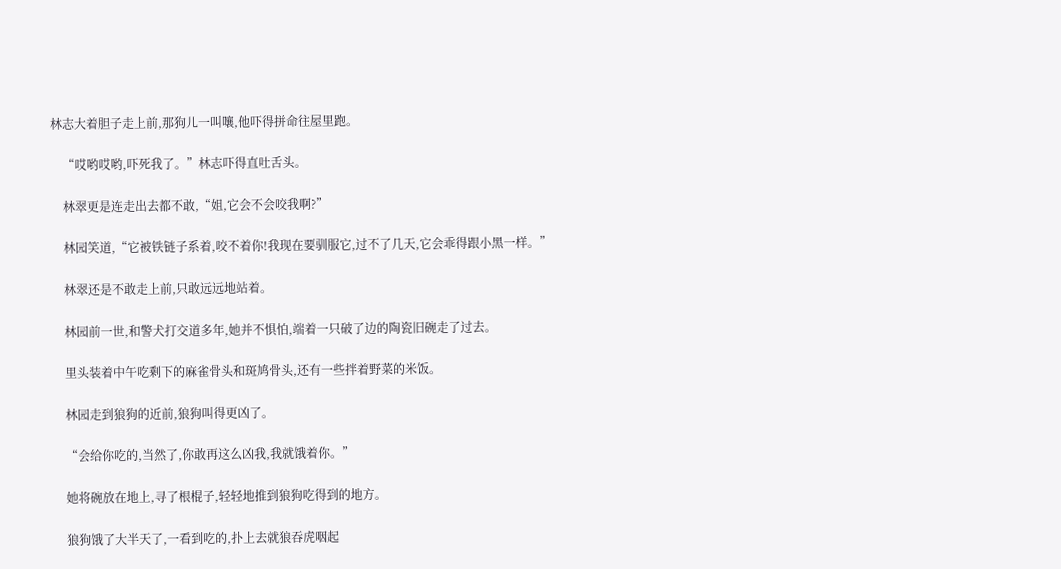林志大着胆子走上前,那狗儿一叫嚷,他吓得拼命往屋里跑。

    “哎哟哎哟,吓死我了。”林志吓得直吐舌头。

    林翠更是连走出去都不敢,“姐,它会不会咬我啊?”

    林园笑道,“它被铁链子系着,咬不着你!我现在要驯服它,过不了几天,它会乖得跟小黑一样。”

    林翠还是不敢走上前,只敢远远地站着。

    林园前一世,和警犬打交道多年,她并不惧怕,端着一只破了边的陶瓷旧碗走了过去。

    里头装着中午吃剩下的麻雀骨头和斑鸠骨头,还有一些拌着野菜的米饭。

    林园走到狼狗的近前,狼狗叫得更凶了。

    “会给你吃的,当然了,你敢再这么凶我,我就饿着你。”

    她将碗放在地上,寻了根棍子,轻轻地推到狼狗吃得到的地方。

    狼狗饿了大半天了,一看到吃的,扑上去就狼吞虎咽起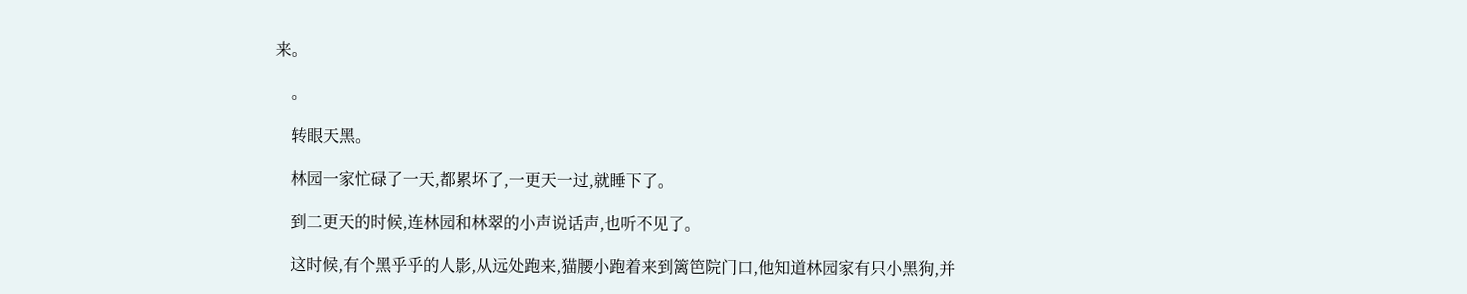来。

    。

    转眼天黑。

    林园一家忙碌了一天,都累坏了,一更天一过,就睡下了。

    到二更天的时候,连林园和林翠的小声说话声,也听不见了。

    这时候,有个黑乎乎的人影,从远处跑来,猫腰小跑着来到篱笆院门口,他知道林园家有只小黑狗,并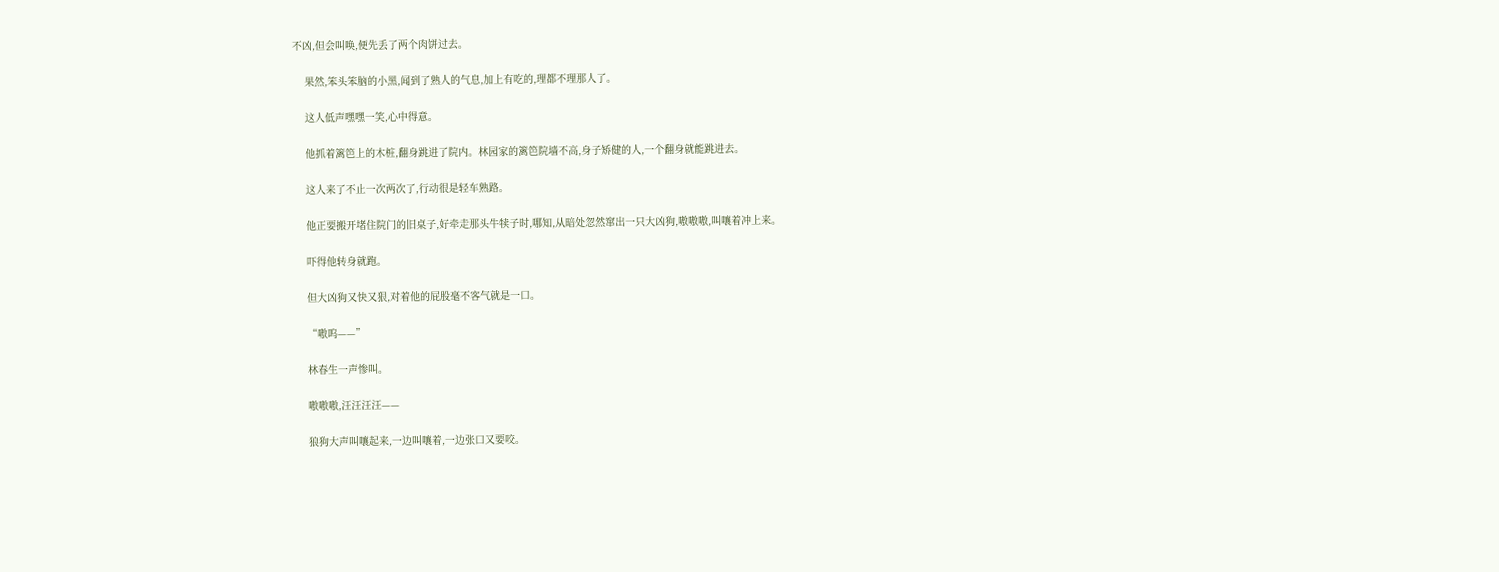不凶,但会叫唤,便先丢了两个肉饼过去。

    果然,笨头笨脑的小黑,闻到了熟人的气息,加上有吃的,理都不理那人了。

    这人低声嘿嘿一笑,心中得意。

    他抓着篱笆上的木桩,翻身跳进了院内。林园家的篱笆院墙不高,身子矫健的人,一个翻身就能跳进去。

    这人来了不止一次两次了,行动很是轻车熟路。

    他正要搬开堵住院门的旧桌子,好牵走那头牛犊子时,哪知,从暗处忽然窜出一只大凶狗,嗷嗷嗷,叫嚷着冲上来。

    吓得他转身就跑。

    但大凶狗又快又狠,对着他的屁股毫不客气就是一口。

    “嗷呜——”

    林春生一声惨叫。

    嗷嗷嗷,汪汪汪汪——

    狼狗大声叫嚷起来,一边叫嚷着,一边张口又要咬。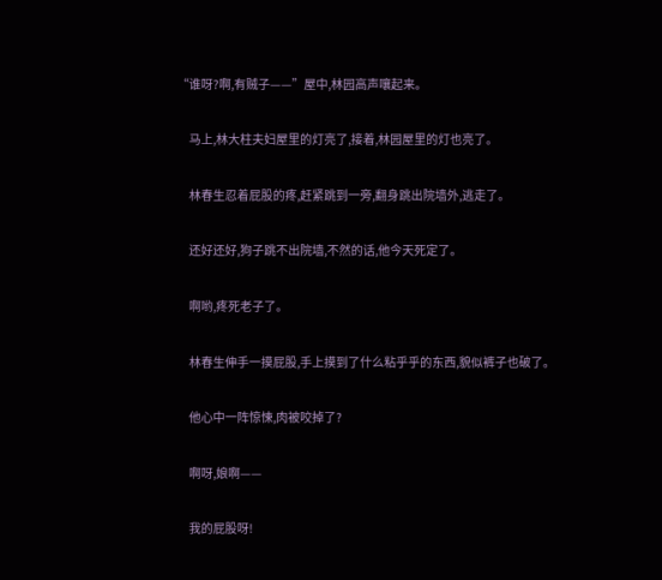“谁呀?啊,有贼子——”屋中,林园高声嚷起来。

    马上,林大柱夫妇屋里的灯亮了,接着,林园屋里的灯也亮了。

    林春生忍着屁股的疼,赶紧跳到一旁,翻身跳出院墙外,逃走了。

    还好还好,狗子跳不出院墙,不然的话,他今天死定了。

    啊哟,疼死老子了。

    林春生伸手一摸屁股,手上摸到了什么粘乎乎的东西,貌似裤子也破了。

    他心中一阵惊悚,肉被咬掉了?

    啊呀,娘啊——

    我的屁股呀!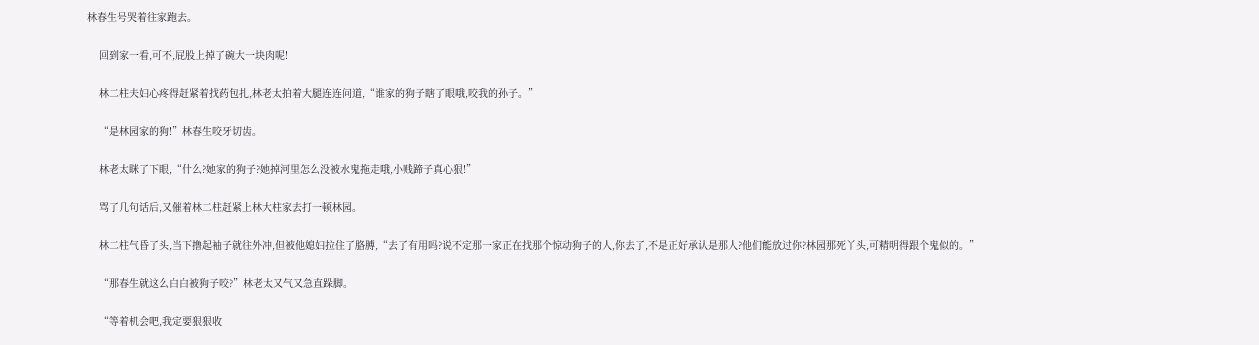林春生号哭着往家跑去。

    回到家一看,可不,屁股上掉了碗大一块肉呢!

    林二柱夫妇心疼得赶紧着找药包扎,林老太拍着大腿连连问道,“谁家的狗子瞎了眼哦,咬我的孙子。”

    “是林园家的狗!”林春生咬牙切齿。

    林老太眯了下眼,“什么?她家的狗子?她掉河里怎么没被水鬼拖走哦,小贱蹄子真心狠!”

    骂了几句话后,又催着林二柱赶紧上林大柱家去打一顿林园。

    林二柱气昏了头,当下撸起袖子就往外冲,但被他媳妇拉住了胳膊,“去了有用吗?说不定那一家正在找那个惊动狗子的人,你去了,不是正好承认是那人?他们能放过你?林园那死丫头,可精明得跟个鬼似的。”

    “那春生就这么白白被狗子咬?”林老太又气又急直跺脚。

    “等着机会吧,我定要狠狠收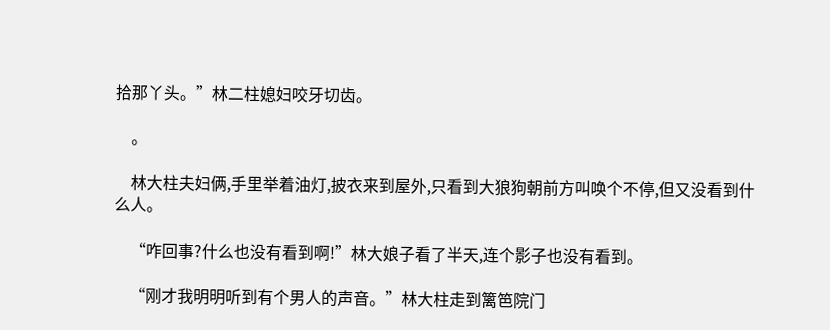拾那丫头。”林二柱媳妇咬牙切齿。

    。

    林大柱夫妇俩,手里举着油灯,披衣来到屋外,只看到大狼狗朝前方叫唤个不停,但又没看到什么人。

    “咋回事?什么也没有看到啊!”林大娘子看了半天,连个影子也没有看到。

    “刚才我明明听到有个男人的声音。”林大柱走到篱笆院门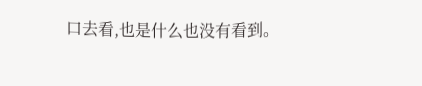口去看,也是什么也没有看到。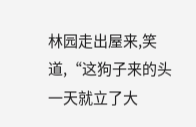林园走出屋来,笑道,“这狗子来的头一天就立了大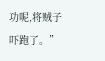功呢,将贼子吓跑了。”